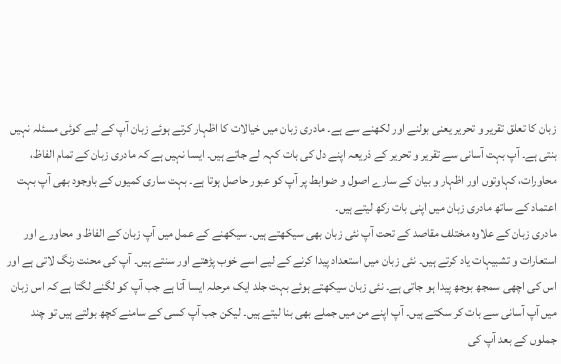زبان کا تعلق تقریر و تحریر یعنی بولنے اور لکھنے سے ہے۔ مادری زبان میں خیالات کا اظہار کرتے ہوئے زبان آپ کے لیے کوئی مسئلہ نہیں بنتی ہے۔ آپ بہت آسانی سے تقریر و تحریر کے ذریعہ اپنے دل کی بات کہہ لے جاتے ہیں۔ ایسا نہیں ہے کہ مادری زبان کے تمام الفاظ، محاورات، کہاوتوں اور اظہار و بیان کے سارے اصول و ضوابط پر آپ کو عبور حاصل ہوتا ہے۔ بہت ساری کمیوں کے باوجود بھی آپ بہت اعتماد کے ساتھ مادری زبان میں اپنی بات رکھ لیتے ہیں۔
مادری زبان کے علاوہ مختلف مقاصد کے تحت آپ نئی زبان بھی سیکھتے ہیں۔ سیکھنے کے عمل میں آپ زبان کے الفاظ و محاورے اور استعارات و تشبیہات یاد کرتے ہیں۔ نئی زبان میں استعداد پیدا کرنے کے لیے اسے خوب پڑھتے اور سنتے ہیں۔ آپ کی محنت رنگ لاتی ہے اور اس کی اچھی سمجھ بوجھ پیدا ہو جاتی ہے۔ نئی زبان سیکھتے ہوئے بہت جلد ایک مرحلہ ایسا آتا ہے جب آپ کو لگنے لگتا ہے کہ اس زبان میں آپ آسانی سے بات کر سکتے ہیں۔ آپ اپنے من میں جملے بھی بنا لیتے ہیں۔ لیکن جب آپ کسی کے سامنے کچھ بولتے ہیں تو چند جملوں کے بعد آپ کی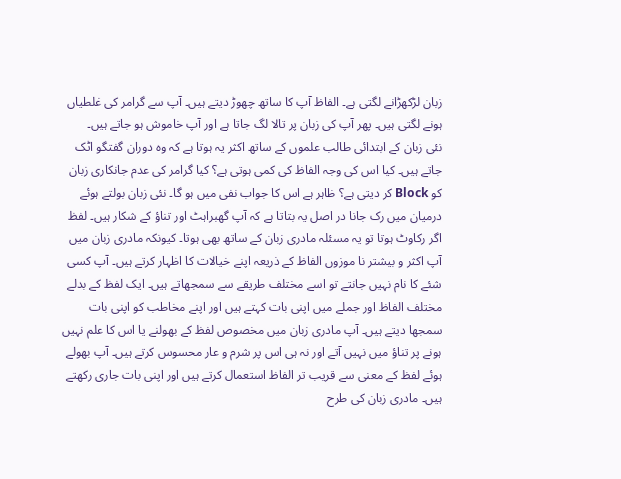زبان لڑکھڑانے لگتی ہے۔ الفاظ آپ کا ساتھ چھوڑ دیتے ہیں۔ آپ سے گرامر کی غلطیاں ہونے لگتی ہیں۔ پھر آپ کی زبان پر تالا لگ جاتا ہے اور آپ خاموش ہو جاتے ہیں۔
نئی زبان کے ابتدائی طالب علموں کے ساتھ اکثر یہ ہوتا ہے کہ وہ دوران گفتگو اٹک جاتے ہیں۔ کیا اس کی وجہ الفاظ کی کمی ہوتی ہے؟ کیا گرامر کی عدم جانکاری زبان کو Block کر دیتی ہے؟ ظاہر ہے اس کا جواب نفی میں ہو گا۔ نئی زبان بولتے ہوئے درمیان میں رک جانا در اصل یہ بتاتا ہے کہ آپ گھبراہٹ اور تناؤ کے شکار ہیں۔ لفظ اگر رکاوٹ ہوتا تو یہ مسئلہ مادری زبان کے ساتھ بھی ہوتا۔ کیونکہ مادری زبان میں آپ اکثر و بیشتر نا موزوں الفاظ کے ذریعہ اپنے خیالات کا اظہار کرتے ہیں۔ آپ کسی شئے کا نام نہیں جانتے تو اسے مختلف طریقے سے سمجھاتے ہیں۔ ایک لفظ کے بدلے مختلف الفاظ اور جملے میں اپنی بات کہتے ہیں اور اپنے مخاطب کو اپنی بات سمجھا دیتے ہیں۔ آپ مادری زبان میں مخصوص لفظ کے بھولنے یا اس کا علم نہیں ہونے پر تناؤ میں نہیں آتے اور نہ ہی اس پر شرم و عار محسوس کرتے ہیں۔ آپ بھولے ہوئے لفظ کے معنی سے قریب تر الفاظ استعمال کرتے ہیں اور اپنی بات جاری رکھتے ہیں۔ مادری زبان کی طرح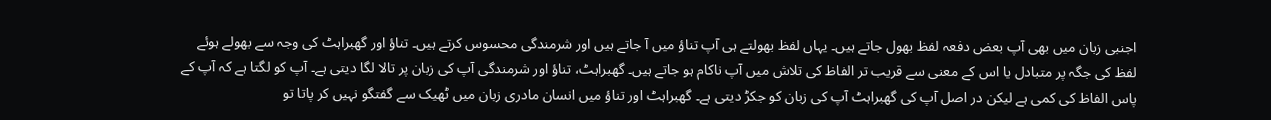اجنبی زبان میں بھی آپ بعض دفعہ لفظ بھول جاتے ہیں۔ یہاں لفظ بھولتے ہی آپ تناؤ میں آ جاتے ہیں اور شرمندگی محسوس کرتے ہیں۔ تناؤ اور گھبراہٹ کی وجہ سے بھولے ہوئے لفظ کی جگہ پر متبادل یا اس کے معنی سے قریب تر الفاظ کی تلاش میں آپ ناکام ہو جاتے ہیں۔ گھبراہٹ، تناؤ اور شرمندگی آپ کی زبان پر تالا لگا دیتی ہے۔ آپ کو لگتا ہے کہ آپ کے پاس الفاظ کی کمی ہے لیکن در اصل آپ کی گھبراہٹ آپ کی زبان کو جکڑ دیتی ہے۔ گھبراہٹ اور تناؤ میں انسان مادری زبان میں ٹھیک سے گفتگو نہیں کر پاتا تو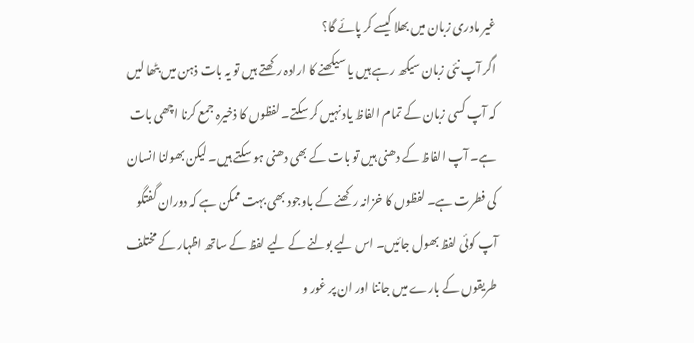غیر مادری زبان میں بھلا کیسے کر پائے گا؟
اگر آپ نئی زبان سیکھ رہے ہیں یا سیکھنے کا ارادہ رکھتے ہیں تو یہ بات ذہن میں بٹھا لیں کہ آپ کسی زبان کے تمام الفاظ یاد نہیں کر سکتے۔ لفظوں کا ذخیرہ جمع کرنا اچھی بات ہے۔ آپ الفاظ کے دھنی ہیں تو بات کے بھی دھنی ہو سکتے ہیں۔ لیکن بھولنا انسان کی فطرت ہے۔ لفظوں کا خزانہ رکھنے کے باوجود بھی بہت ممکن ہے کہ دوران گفتگو آپ کوئی لفظ بھول جائیں۔ اس لیے بولنے کے لیے لفظ کے ساتھ اظہار کے مختلف طریقوں کے بارے میں جاننا اور ان پر غور و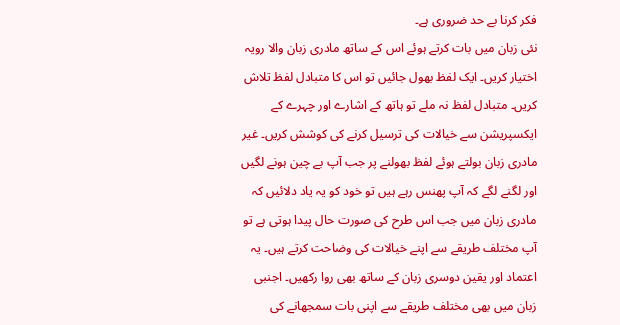فکر کرنا بے حد ضروری ہے۔
نئی زبان میں بات کرتے ہوئے اس کے ساتھ مادری زبان والا رویہ اختیار کریں۔ ایک لفظ بھول جائیں تو اس کا متبادل لفظ تلاش کریں۔ متبادل لفظ نہ ملے تو ہاتھ کے اشارے اور چہرے کے ایکسپریشن سے خیالات کی ترسیل کرنے کی کوشش کریں۔ غیر مادری زبان بولتے ہوئے لفظ بھولنے پر جب آپ بے چین ہونے لگیں اور لگنے لگے کہ آپ پھنس رہے ہیں تو خود کو یہ یاد دلائیں کہ مادری زبان میں جب اس طرح کی صورت حال پیدا ہوتی ہے تو آپ مختلف طریقے سے اپنے خیالات کی وضاحت کرتے ہیں۔ یہ اعتماد اور یقین دوسری زبان کے ساتھ بھی روا رکھیں۔ اجنبی زبان میں بھی مختلف طریقے سے اپنی بات سمجھانے کی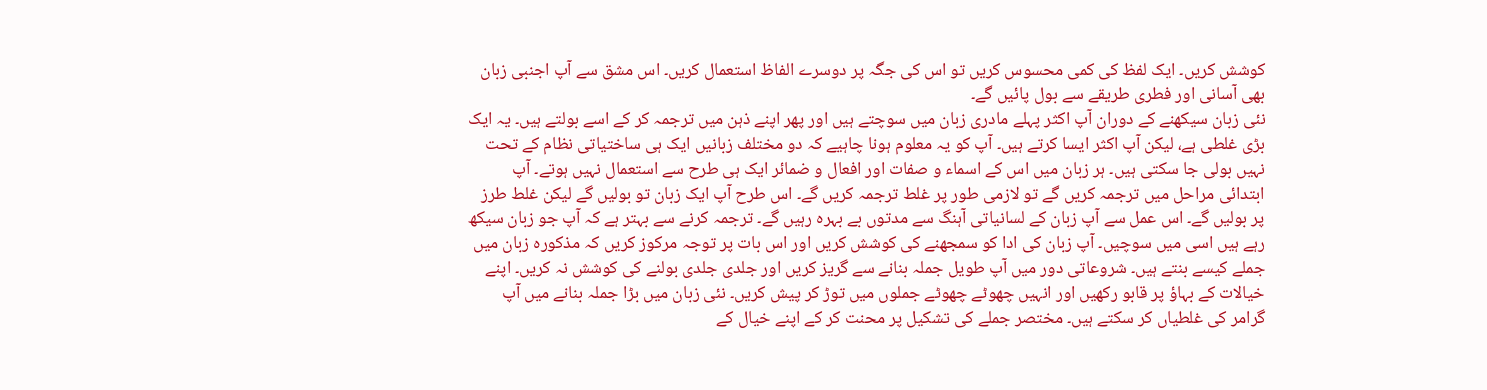کوشش کریں۔ ایک لفظ کی کمی محسوس کریں تو اس کی جگہ پر دوسرے الفاظ استعمال کریں۔ اس مشق سے آپ اجنبی زبان بھی آسانی اور فطری طریقے سے بول پائیں گے۔
نئی زبان سیکھنے کے دوران آپ اکثر پہلے مادری زبان میں سوچتے ہیں اور پھر اپنے ذہن میں ترجمہ کر کے اسے بولتے ہیں۔ یہ ایک بڑی غلطی ہے، لیکن آپ اکثر ایسا کرتے ہیں۔ آپ کو یہ معلوم ہونا چاہیے کہ دو مختلف زبانیں ایک ہی ساختیاتی نظام کے تحت نہیں بولی جا سکتی ہیں۔ ہر زبان میں اس کے اسماء و صفات اور افعال و ضمائر ایک ہی طرح سے استعمال نہیں ہوتے۔ آپ ابتدائی مراحل میں ترجمہ کریں گے تو لازمی طور پر غلط ترجمہ کریں گے۔ اس طرح آپ ایک زبان تو بولیں گے لیکن غلط طرز پر بولیں گے۔ اس عمل سے آپ زبان کے لسانیاتی آہنگ سے مدتوں بے بہرہ رہیں گے۔ ترجمہ کرنے سے بہتر ہے کہ آپ جو زبان سیکھ رہے ہیں اسی میں سوچیں۔ آپ زبان کی ادا کو سمجھنے کی کوشش کریں اور اس بات پر توجہ مرکوز کریں کہ مذکورہ زبان میں جملے کیسے بنتے ہیں۔ شروعاتی دور میں آپ طویل جملہ بنانے سے گریز کریں اور جلدی جلدی بولنے کی کوشش نہ کریں۔ اپنے خیالات کے بہاؤ پر قابو رکھیں اور انہیں چھوٹے چھوٹے جملوں میں توڑ کر پیش کریں۔ نئی زبان میں بڑا جملہ بنانے میں آپ گرامر کی غلطیاں کر سکتے ہیں۔ مختصر جملے کی تشکیل پر محنت کر کے اپنے خیال کے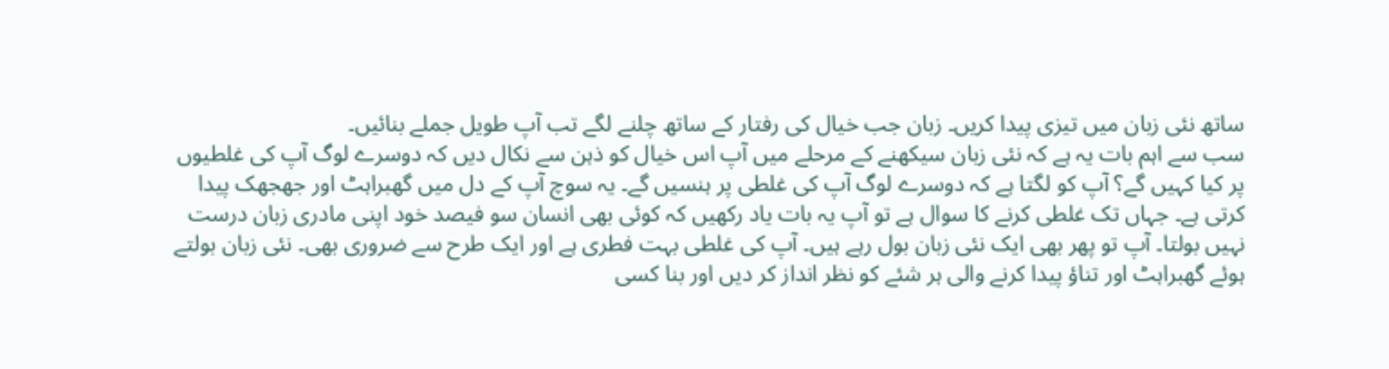ساتھ نئی زبان میں تیزی پیدا کریں۔ زبان جب خیال کی رفتار کے ساتھ چلنے لگے تب آپ طویل جملے بنائیں۔
سب سے اہم بات یہ ہے کہ نئی زبان سیکھنے کے مرحلے میں آپ اس خیال کو ذہن سے نکال دیں کہ دوسرے لوگ آپ کی غلطیوں پر کیا کہیں گے؟ آپ کو لگتا ہے کہ دوسرے لوگ آپ کی غلطی پر ہنسیں گے۔ یہ سوچ آپ کے دل میں گھبراہٹ اور جھجھک پیدا کرتی ہے۔ جہاں تک غلطی کرنے کا سوال ہے تو آپ یہ بات یاد رکھیں کہ کوئی بھی انسان سو فیصد خود اپنی مادری زبان درست نہیں بولتا۔ آپ تو پھر بھی ایک نئی زبان بول رہے ہیں۔ آپ کی غلطی بہت فطری ہے اور ایک طرح سے ضروری بھی۔ نئی زبان بولتے ہوئے گھبراہٹ اور تناؤ پیدا کرنے والی ہر شئے کو نظر انداز کر دیں اور بنا کسی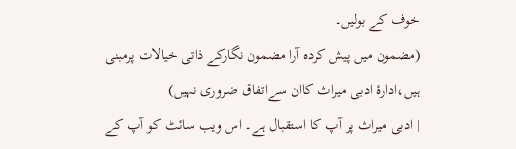خوف کے بولیں۔
(مضمون میں پیش کردہ آرا مضمون نگارکے ذاتی خیالات پرمبنی ہیں،ادارۂ ادبی میراث کاان سےاتفاق ضروری نہیں)
| ادبی میراث پر آپ کا استقبال ہے۔ اس ویب سائٹ کو آپ کے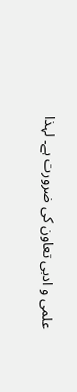علمی و ادبی تعاون کی ضرورت ہے۔ لہذا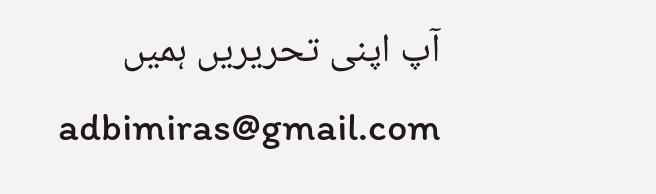آپ اپنی تحریریں ہمیں adbimiras@gmail.com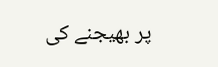پر بھیجنے کی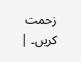زحمت کریں۔ |